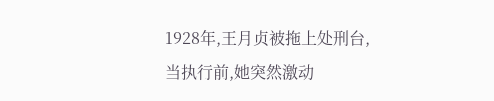1928年,王月贞被拖上处刑台,当执行前,她突然激动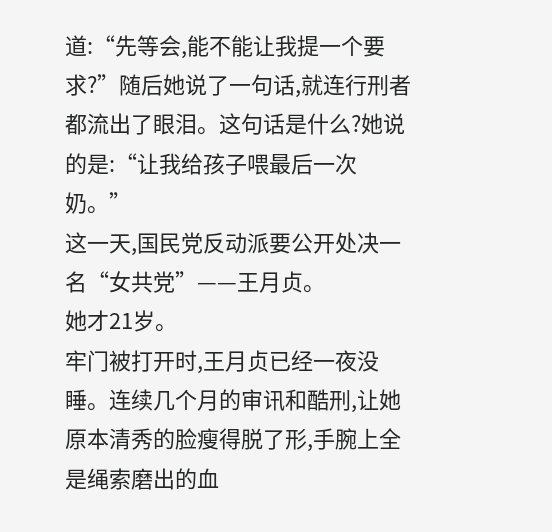道:“先等会,能不能让我提一个要求?”随后她说了一句话,就连行刑者都流出了眼泪。这句话是什么?她说的是:“让我给孩子喂最后一次奶。”
这一天,国民党反动派要公开处决一名“女共党”——王月贞。
她才21岁。
牢门被打开时,王月贞已经一夜没睡。连续几个月的审讯和酷刑,让她原本清秀的脸瘦得脱了形,手腕上全是绳索磨出的血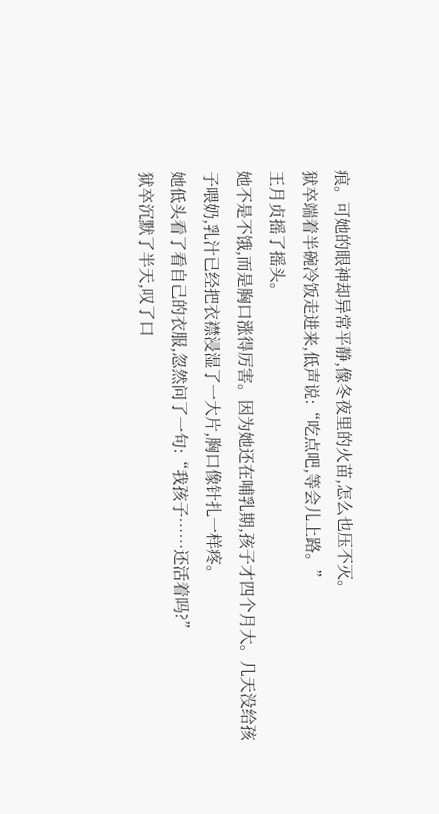痕。可她的眼神却异常平静,像冬夜里的火苗,怎么也压不灭。
狱卒端着半碗冷饭走进来,低声说:“吃点吧,等会儿上路。”
王月贞摇了摇头。
她不是不饿,而是胸口涨得厉害。因为她还在哺乳期,孩子才四个月大。几天没给孩子喂奶,乳汁已经把衣襟浸湿了一大片,胸口像针扎一样疼。
她低头看了看自己的衣服,忽然问了一句:“我孩子……还活着吗?”
狱卒沉默了半天,叹了口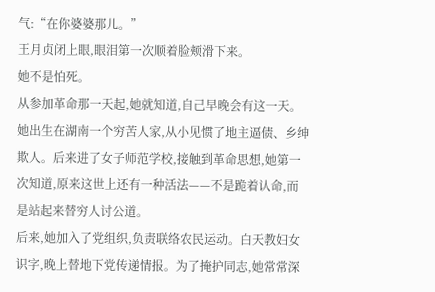气:“在你婆婆那儿。”
王月贞闭上眼,眼泪第一次顺着脸颊滑下来。
她不是怕死。
从参加革命那一天起,她就知道,自己早晚会有这一天。
她出生在湖南一个穷苦人家,从小见惯了地主逼债、乡绅欺人。后来进了女子师范学校,接触到革命思想,她第一次知道,原来这世上还有一种活法——不是跪着认命,而是站起来替穷人讨公道。
后来,她加入了党组织,负责联络农民运动。白天教妇女识字,晚上替地下党传递情报。为了掩护同志,她常常深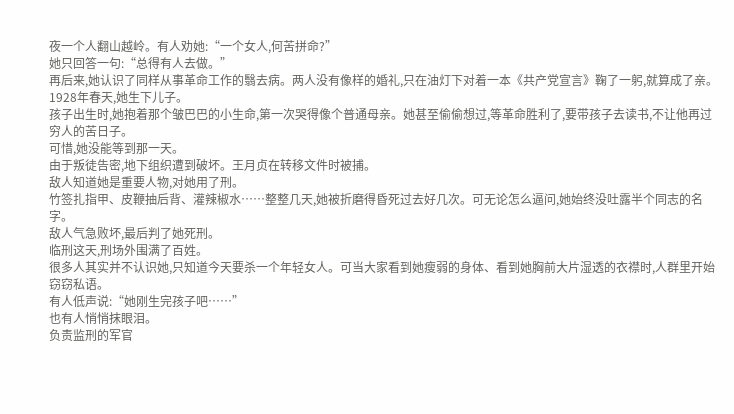夜一个人翻山越岭。有人劝她:“一个女人,何苦拼命?”
她只回答一句:“总得有人去做。”
再后来,她认识了同样从事革命工作的翳去病。两人没有像样的婚礼,只在油灯下对着一本《共产党宣言》鞠了一躬,就算成了亲。
1928年春天,她生下儿子。
孩子出生时,她抱着那个皱巴巴的小生命,第一次哭得像个普通母亲。她甚至偷偷想过,等革命胜利了,要带孩子去读书,不让他再过穷人的苦日子。
可惜,她没能等到那一天。
由于叛徒告密,地下组织遭到破坏。王月贞在转移文件时被捕。
敌人知道她是重要人物,对她用了刑。
竹签扎指甲、皮鞭抽后背、灌辣椒水……整整几天,她被折磨得昏死过去好几次。可无论怎么逼问,她始终没吐露半个同志的名字。
敌人气急败坏,最后判了她死刑。
临刑这天,刑场外围满了百姓。
很多人其实并不认识她,只知道今天要杀一个年轻女人。可当大家看到她瘦弱的身体、看到她胸前大片湿透的衣襟时,人群里开始窃窃私语。
有人低声说:“她刚生完孩子吧……”
也有人悄悄抹眼泪。
负责监刑的军官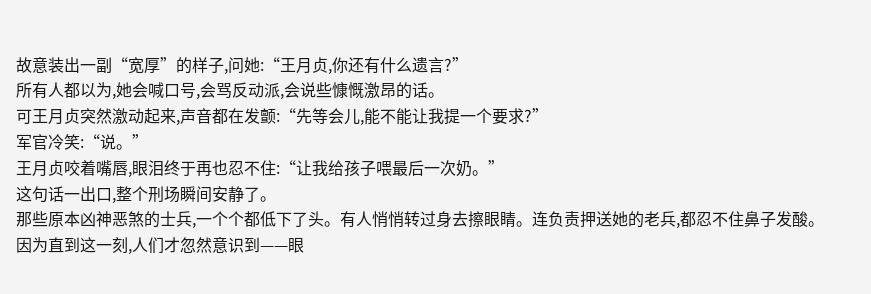故意装出一副“宽厚”的样子,问她:“王月贞,你还有什么遗言?”
所有人都以为,她会喊口号,会骂反动派,会说些慷慨激昂的话。
可王月贞突然激动起来,声音都在发颤:“先等会儿,能不能让我提一个要求?”
军官冷笑:“说。”
王月贞咬着嘴唇,眼泪终于再也忍不住:“让我给孩子喂最后一次奶。”
这句话一出口,整个刑场瞬间安静了。
那些原本凶神恶煞的士兵,一个个都低下了头。有人悄悄转过身去擦眼睛。连负责押送她的老兵,都忍不住鼻子发酸。
因为直到这一刻,人们才忽然意识到——眼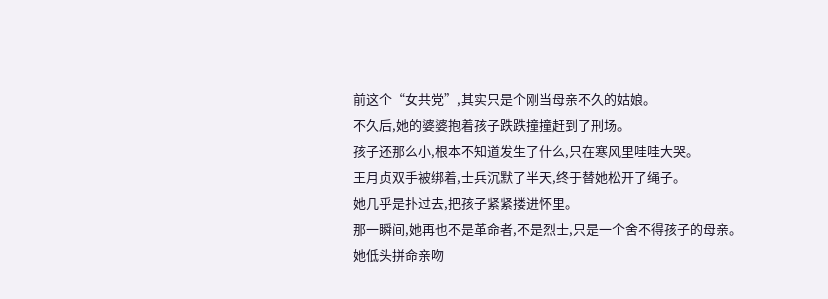前这个“女共党”,其实只是个刚当母亲不久的姑娘。
不久后,她的婆婆抱着孩子跌跌撞撞赶到了刑场。
孩子还那么小,根本不知道发生了什么,只在寒风里哇哇大哭。
王月贞双手被绑着,士兵沉默了半天,终于替她松开了绳子。
她几乎是扑过去,把孩子紧紧搂进怀里。
那一瞬间,她再也不是革命者,不是烈士,只是一个舍不得孩子的母亲。
她低头拼命亲吻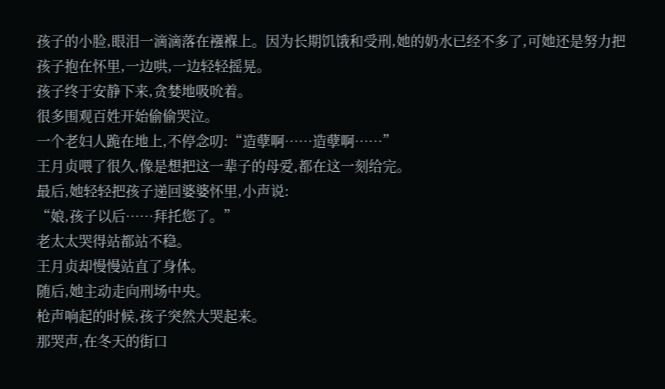孩子的小脸,眼泪一滴滴落在襁褓上。因为长期饥饿和受刑,她的奶水已经不多了,可她还是努力把孩子抱在怀里,一边哄,一边轻轻摇晃。
孩子终于安静下来,贪婪地吸吮着。
很多围观百姓开始偷偷哭泣。
一个老妇人跪在地上,不停念叨:“造孽啊……造孽啊……”
王月贞喂了很久,像是想把这一辈子的母爱,都在这一刻给完。
最后,她轻轻把孩子递回婆婆怀里,小声说:
“娘,孩子以后……拜托您了。”
老太太哭得站都站不稳。
王月贞却慢慢站直了身体。
随后,她主动走向刑场中央。
枪声响起的时候,孩子突然大哭起来。
那哭声,在冬天的街口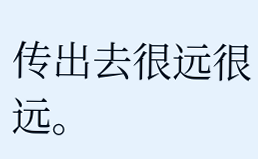传出去很远很远。